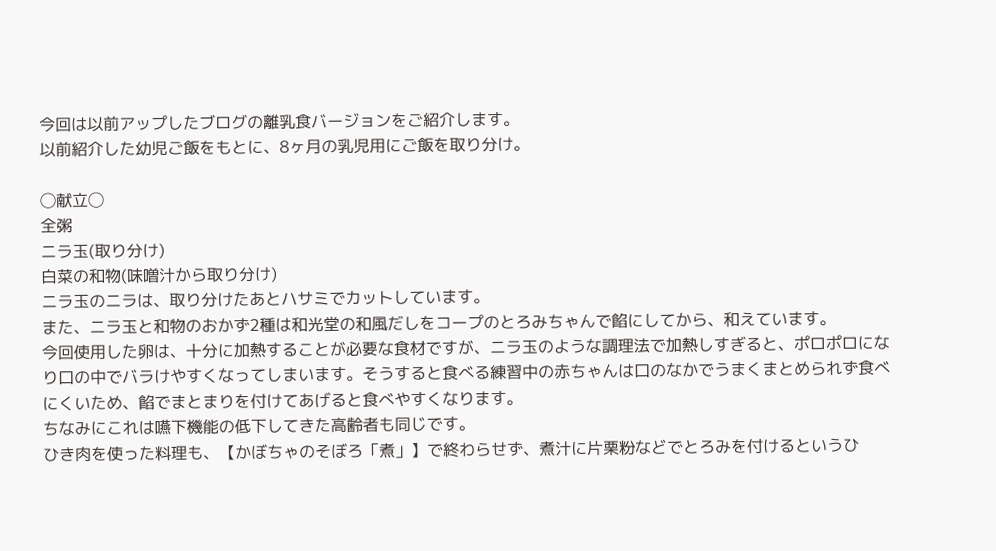今回は以前アップしたブログの離乳食バージョンをご紹介します。
以前紹介した幼児ご飯をもとに、8ヶ月の乳児用にご飯を取り分け。

◯献立◯
全粥
ニラ玉(取り分け)
白菜の和物(味噌汁から取り分け)
ニラ玉のニラは、取り分けたあとハサミでカットしています。
また、ニラ玉と和物のおかず2種は和光堂の和風だしをコープのとろみちゃんで餡にしてから、和えています。
今回使用した卵は、十分に加熱することが必要な食材ですが、ニラ玉のような調理法で加熱しすぎると、ポロポロになり口の中でバラけやすくなってしまいます。そうすると食べる練習中の赤ちゃんは口のなかでうまくまとめられず食べにくいため、餡でまとまりを付けてあげると食べやすくなります。
ちなみにこれは嚥下機能の低下してきた高齢者も同じです。
ひき肉を使った料理も、【かぼちゃのそぼろ「煮」】で終わらせず、煮汁に片栗粉などでとろみを付けるというひ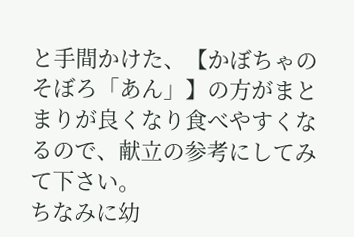と手間かけた、【かぼちゃのそぼろ「あん」】の方がまとまりが良くなり食べやすくなるので、献立の参考にしてみて下さい。
ちなみに幼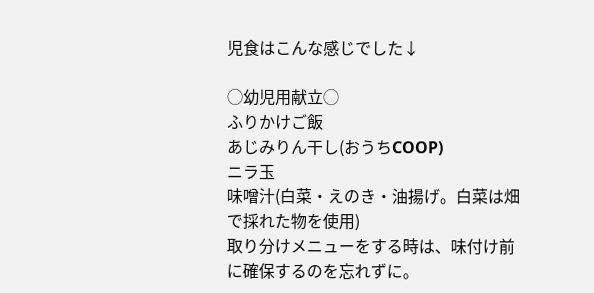児食はこんな感じでした↓

◯幼児用献立◯
ふりかけご飯
あじみりん干し(おうちCOOP)
ニラ玉
味噌汁(白菜・えのき・油揚げ。白菜は畑で採れた物を使用)
取り分けメニューをする時は、味付け前に確保するのを忘れずに。